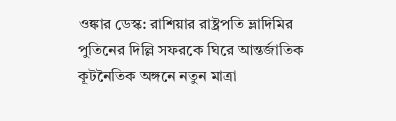ওঙ্কার ডেস্ক: রাশিয়ার রাষ্ট্রপতি ভ্লাদিমির পুতিনের দিল্লি সফরকে ঘিরে আন্তর্জাতিক কূটনৈতিক অঙ্গনে নতুন মাত্রা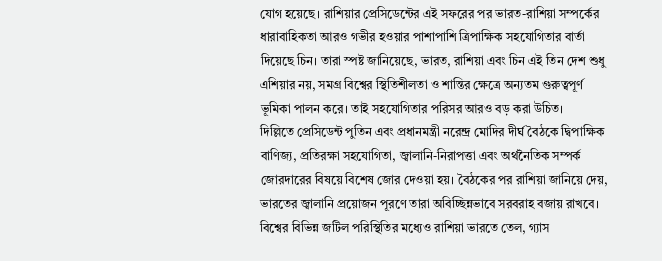যোগ হয়েছে। রাশিয়ার প্রেসিডেন্টের এই সফরের পর ভারত-রাশিয়া সম্পর্কের ধারাবাহিকতা আরও গভীর হওয়ার পাশাপাশি ত্রিপাক্ষিক সহযোগিতার বার্তা দিয়েছে চিন। তারা স্পষ্ট জানিয়েছে, ভারত, রাশিয়া এবং চিন এই তিন দেশ শুধু এশিয়ার নয়, সমগ্র বিশ্বের স্থিতিশীলতা ও শান্তির ক্ষেত্রে অন্যতম গুরুত্বপূর্ণ ভূমিকা পালন করে। তাই সহযোগিতার পরিসর আরও বড় করা উচিত।
দিল্লিতে প্রেসিডেন্ট পুতিন এবং প্রধানমন্ত্রী নরেন্দ্র মোদির দীর্ঘ বৈঠকে দ্বিপাক্ষিক বাণিজ্য, প্রতিরক্ষা সহযোগিতা, জ্বালানি-নিরাপত্তা এবং অর্থনৈতিক সম্পর্ক জোরদারের বিষয়ে বিশেষ জোর দেওয়া হয়। বৈঠকের পর রাশিয়া জানিয়ে দেয়, ভারতের জ্বালানি প্রয়োজন পূরণে তারা অবিচ্ছিন্নভাবে সরবরাহ বজায় রাখবে। বিশ্বের বিভিন্ন জটিল পরিস্থিতির মধ্যেও রাশিয়া ভারতে তেল, গ্যাস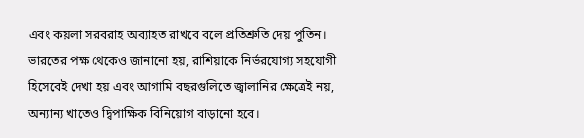এবং কয়লা সরবরাহ অব্যাহত রাখবে বলে প্রতিশ্রুতি দেয় পুতিন। ভারতের পক্ষ থেকেও জানানো হয়, রাশিয়াকে নির্ভরযোগ্য সহযোগী হিসেবেই দেখা হয় এবং আগামি বছরগুলিতে জ্বালানির ক্ষেত্রেই নয়, অন্যান্য খাতেও দ্বিপাক্ষিক বিনিয়োগ বাড়ানো হবে।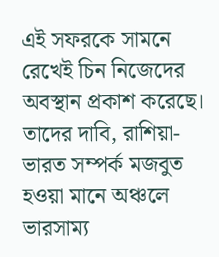এই সফরকে সামনে রেখেই চিন নিজেদের অবস্থান প্রকাশ করেছে। তাদের দাবি, রাশিয়া-ভারত সম্পর্ক মজবুত হওয়া মানে অঞ্চলে ভারসাম্য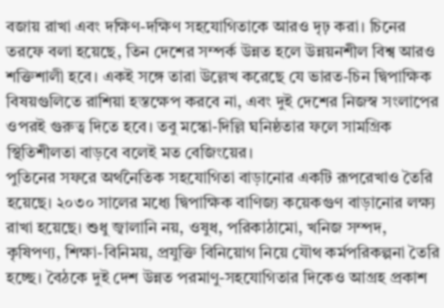বজায় রাখা এবং দক্ষিণ-দক্ষিণ সহযোগিতাকে আরও দৃঢ় করা। চিনের তরফে বলা হয়েছে, তিন দেশের সম্পর্ক উন্নত হলে উন্নয়নশীল বিশ্ব আরও শক্তিশালী হবে। একই সঙ্গে তারা উল্লেখ করেছে যে ভারত-চিন দ্বিপাক্ষিক বিষয়গুলিতে রাশিয়া হস্তক্ষেপ করবে না, এবং দুই দেশের নিজস্ব সংলাপের ওপরই গুরুত্ব দিতে হবে। তবু মস্কো-দিল্লি ঘনিষ্ঠতার ফলে সামগ্রিক স্থিতিশীলতা বাড়বে বলেই মত বেজিংয়ের।
পুতিনের সফরে অর্থনৈতিক সহযোগিতা বাড়ানোর একটি রূপরেখাও তৈরি হয়েছে। ২০৩০ সালের মধ্যে দ্বিপাক্ষিক বাণিজ্য কয়েকগুণ বাড়ানোর লক্ষ্য রাখা হয়েছে। শুধু জ্বালানি নয়, ওষুধ, পরিকাঠামো, খনিজ সম্পদ, কৃষিপণ্য, শিক্ষা-বিনিময়, প্রযুক্তি বিনিয়োগ নিয়ে যৌথ কর্মপরিকল্পনা তৈরি হচ্ছে। বৈঠকে দুই দেশ উন্নত পরমাণু-সহযোগিতার দিকেও আগ্রহ প্রকাশ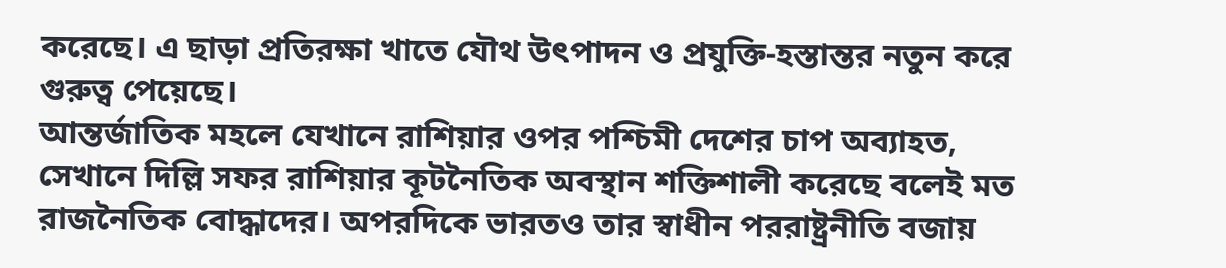করেছে। এ ছাড়া প্রতিরক্ষা খাতে যৌথ উৎপাদন ও প্রযুক্তি-হস্তান্তর নতুন করে গুরুত্ব পেয়েছে।
আন্তর্জাতিক মহলে যেখানে রাশিয়ার ওপর পশ্চিমী দেশের চাপ অব্যাহত, সেখানে দিল্লি সফর রাশিয়ার কূটনৈতিক অবস্থান শক্তিশালী করেছে বলেই মত রাজনৈতিক বোদ্ধাদের। অপরদিকে ভারতও তার স্বাধীন পররাষ্ট্রনীতি বজায়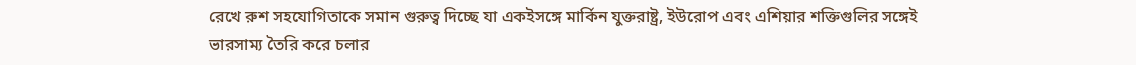রেখে রুশ সহযোগিতাকে সমান গুরুত্ব দিচ্ছে যা একইসঙ্গে মার্কিন যুক্তরাষ্ট্র, ইউরোপ এবং এশিয়ার শক্তিগুলির সঙ্গেই ভারসাম্য তৈরি করে চলার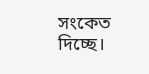সংকেত দিচ্ছে।